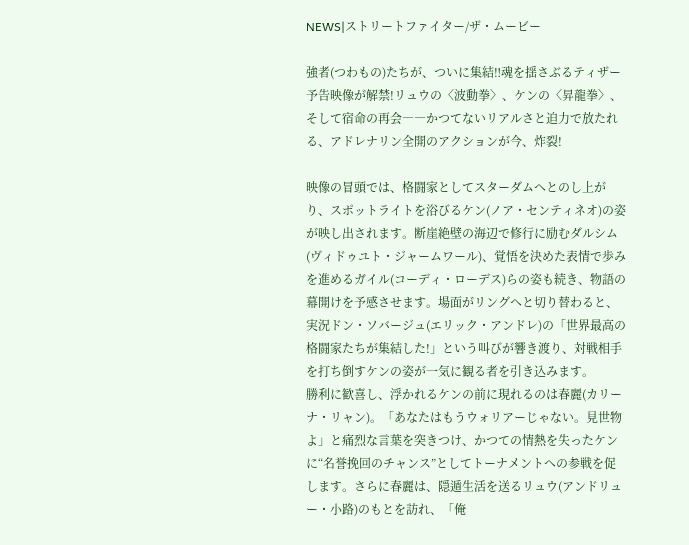NEWS|ストリートファイター/ザ・ムービー

強者(つわもの)たちが、ついに集結‼魂を揺さぶるティザー予告映像が解禁!リュウの〈波動拳〉、ケンの〈昇龍拳〉、そして宿命の再会――かつてないリアルさと迫力で放たれる、アドレナリン全開のアクションが今、炸裂!

映像の冒頭では、格闘家としてスターダムへとのし上がり、スポットライトを浴びるケン(ノア・センティネオ)の姿が映し出されます。断崖絶壁の海辺で修行に励むダルシム(ヴィドゥユト・ジャームワール)、覚悟を決めた表情で歩みを進めるガイル(コーディ・ローデス)らの姿も続き、物語の幕開けを予感させます。場面がリングへと切り替わると、実況ドン・ソバージュ(エリック・アンドレ)の「世界最高の格闘家たちが集結した!」という叫びが響き渡り、対戦相手を打ち倒すケンの姿が一気に観る者を引き込みます。
勝利に歓喜し、浮かれるケンの前に現れるのは春麗(カリーナ・リャン)。「あなたはもうウォリアーじゃない。見世物よ」と痛烈な言葉を突きつけ、かつての情熱を失ったケンに“名誉挽回のチャンス”としてトーナメントへの参戦を促します。さらに春麗は、隠遁生活を送るリュウ(アンドリュー・小路)のもとを訪れ、「俺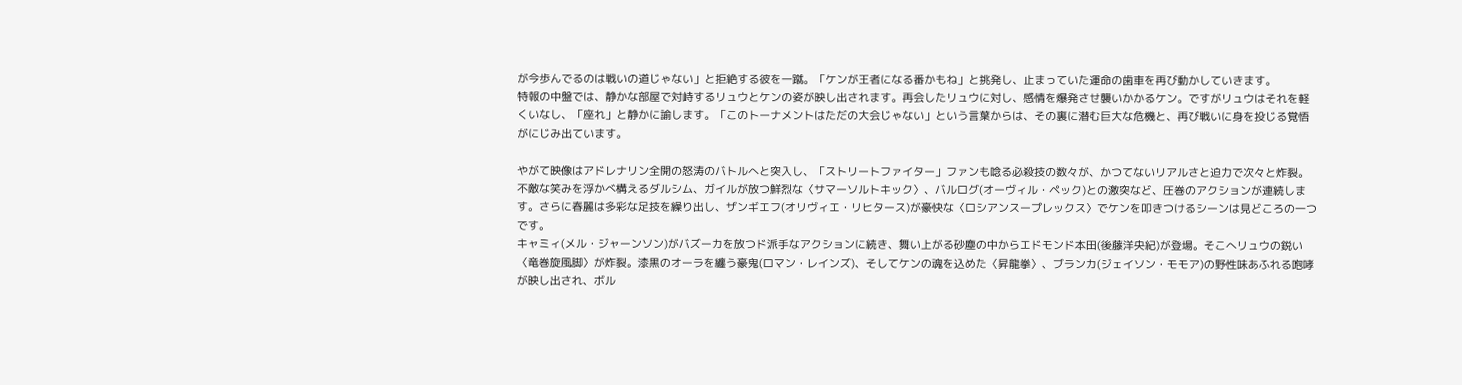が今歩んでるのは戦いの道じゃない」と拒絶する彼を一蹴。「ケンが王者になる番かもね」と挑発し、止まっていた運命の歯車を再び動かしていきます。
特報の中盤では、静かな部屋で対峙するリュウとケンの姿が映し出されます。再会したリュウに対し、感情を爆発させ襲いかかるケン。ですがリュウはそれを軽くいなし、「座れ」と静かに諭します。「このトーナメントはただの大会じゃない」という言葉からは、その裏に潜む巨大な危機と、再び戦いに身を投じる覚悟がにじみ出ています。

やがて映像はアドレナリン全開の怒涛のバトルへと突入し、「ストリートファイター」ファンも唸る必殺技の数々が、かつてないリアルさと迫力で次々と炸裂。不敵な笑みを浮かべ構えるダルシム、ガイルが放つ鮮烈な〈サマーソルトキック〉、バルログ(オーヴィル・ペック)との激突など、圧巻のアクションが連続します。さらに春麗は多彩な足技を繰り出し、ザンギエフ(オリヴィエ・リヒタース)が豪快な〈ロシアンスープレックス〉でケンを叩きつけるシーンは見どころの一つです。
キャミィ(メル・ジャーンソン)がバズーカを放つド派手なアクションに続き、舞い上がる砂塵の中からエドモンド本田(後藤洋央紀)が登場。そこへリュウの鋭い〈竜巻旋風脚〉が炸裂。漆黒のオーラを纏う豪鬼(ロマン・レインズ)、そしてケンの魂を込めた〈昇龍拳〉、ブランカ(ジェイソン・モモア)の野性味あふれる咆哮が映し出され、ボル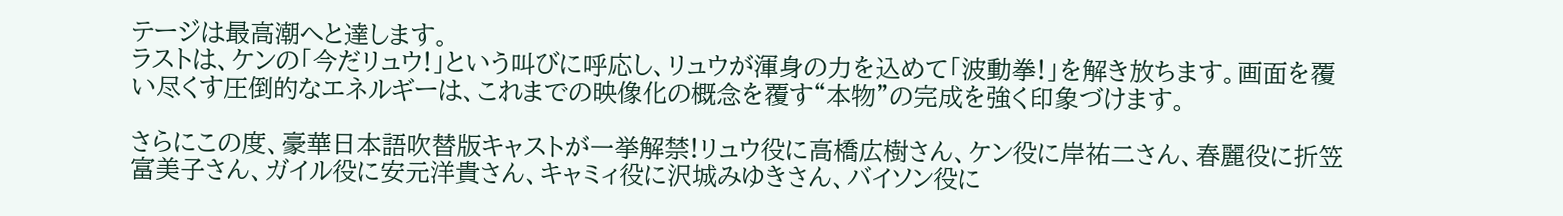テージは最高潮へと達します。
ラストは、ケンの「今だリュウ!」という叫びに呼応し、リュウが渾身の力を込めて「波動拳!」を解き放ちます。画面を覆い尽くす圧倒的なエネルギーは、これまでの映像化の概念を覆す“本物”の完成を強く印象づけます。

さらにこの度、豪華日本語吹替版キャストが一挙解禁!リュウ役に高橋広樹さん、ケン役に岸祐二さん、春麗役に折笠富美子さん、ガイル役に安元洋貴さん、キャミィ役に沢城みゆきさん、バイソン役に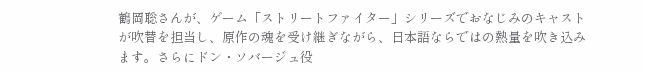鶴岡聡さんが、ゲーム「ストリートファイター」シリーズでおなじみのキャストが吹替を担当し、原作の魂を受け継ぎながら、日本語ならではの熱量を吹き込みます。さらにドン・ソバージュ役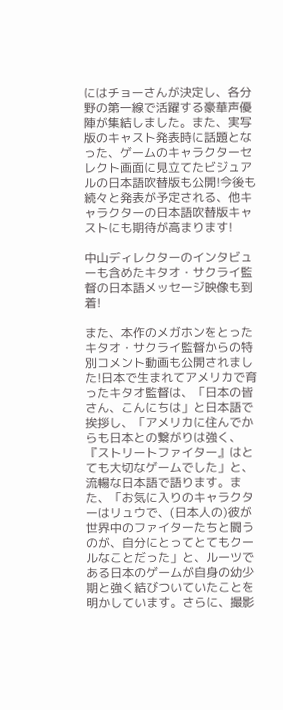にはチョーさんが決定し、各分野の第一線で活躍する豪華声優陣が集結しました。また、実写版のキャスト発表時に話題となった、ゲームのキャラクターセレクト画面に見立てたビジュアルの日本語吹替版も公開!今後も続々と発表が予定される、他キャラクターの日本語吹替版キャストにも期待が高まります!

中山ディレクターのインタビューも含めたキタオ・サクライ監督の日本語メッセージ映像も到着!

また、本作のメガホンをとったキタオ・サクライ監督からの特別コメント動画も公開されました!日本で生まれてアメリカで育ったキタオ監督は、「日本の皆さん、こんにちは」と日本語で挨拶し、「アメリカに住んでからも日本との繋がりは強く、『ストリートファイター』はとても大切なゲームでした」と、流暢な日本語で語ります。また、「お気に入りのキャラクターはリュウで、(日本人の)彼が世界中のファイターたちと闘うのが、自分にとってとてもクールなことだった」と、ルーツである日本のゲームが自身の幼少期と強く結びついていたことを明かしています。さらに、撮影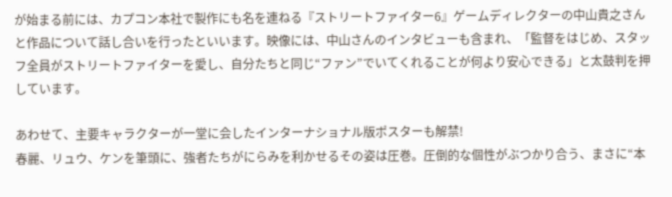が始まる前には、カプコン本社で製作にも名を連ねる『ストリートファイター6』ゲームディレクターの中山貴之さんと作品について話し合いを行ったといいます。映像には、中山さんのインタビューも含まれ、「監督をはじめ、スタッフ全員がストリートファイターを愛し、自分たちと同じ“ファン”でいてくれることが何より安心できる」と太鼓判を押しています。

あわせて、主要キャラクターが一堂に会したインターナショナル版ポスターも解禁!
春麗、リュウ、ケンを筆頭に、強者たちがにらみを利かせるその姿は圧巻。圧倒的な個性がぶつかり合う、まさに“本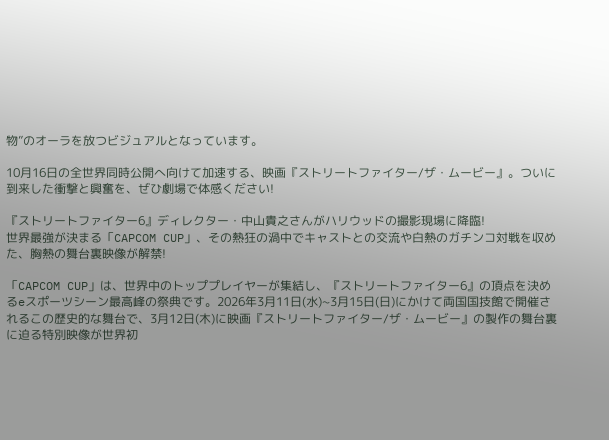物”のオーラを放つビジュアルとなっています。

10月16日の全世界同時公開へ向けて加速する、映画『ストリートファイター/ザ・ムービー』。ついに到来した衝撃と興奮を、ぜひ劇場で体感ください!

『ストリートファイター6』ディレクター・中山貴之さんがハリウッドの撮影現場に降臨!
世界最強が決まる「CAPCOM CUP」、その熱狂の渦中でキャストとの交流や白熱のガチンコ対戦を収めた、胸熱の舞台裏映像が解禁!

「CAPCOM CUP」は、世界中のトッププレイヤーが集結し、『ストリートファイター6』の頂点を決めるeスポーツシーン最高峰の祭典です。2026年3月11日(水)~3月15日(日)にかけて両国国技館で開催されるこの歴史的な舞台で、3月12日(木)に映画『ストリートファイター/ザ・ムービー』の製作の舞台裏に迫る特別映像が世界初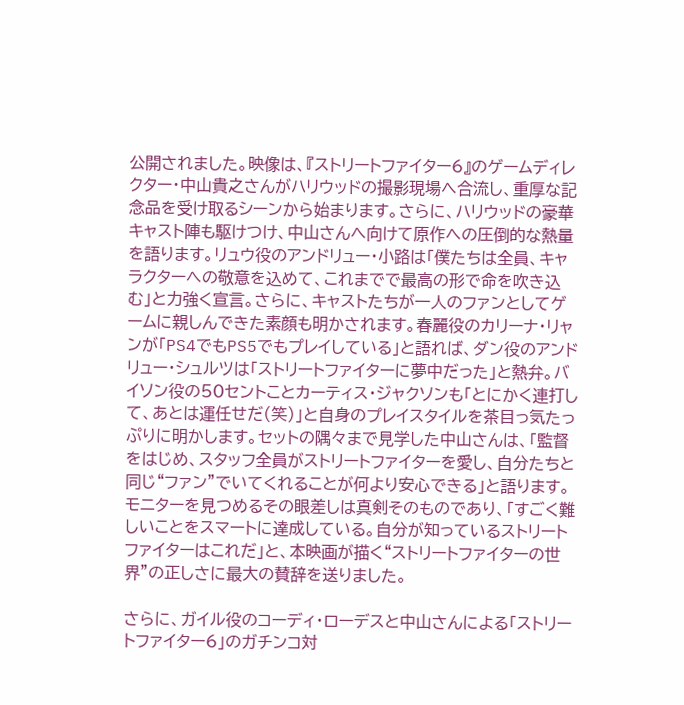公開されました。映像は、『ストリートファイター6』のゲームディレクター・中山貴之さんがハリウッドの撮影現場へ合流し、重厚な記念品を受け取るシーンから始まります。さらに、ハリウッドの豪華キャスト陣も駆けつけ、中山さんへ向けて原作への圧倒的な熱量を語ります。リュウ役のアンドリュー・小路は「僕たちは全員、キャラクターへの敬意を込めて、これまでで最高の形で命を吹き込む」と力強く宣言。さらに、キャストたちが一人のファンとしてゲームに親しんできた素顔も明かされます。春麗役のカリーナ・リャンが「PS4でもPS5でもプレイしている」と語れば、ダン役のアンドリュー・シュルツは「ストリートファイターに夢中だった」と熱弁。バイソン役の50セントことカーティス・ジャクソンも「とにかく連打して、あとは運任せだ(笑)」と自身のプレイスタイルを茶目っ気たっぷりに明かします。セットの隅々まで見学した中山さんは、「監督をはじめ、スタッフ全員がストリートファイターを愛し、自分たちと同じ“ファン”でいてくれることが何より安心できる」と語ります。モニターを見つめるその眼差しは真剣そのものであり、「すごく難しいことをスマートに達成している。自分が知っているストリートファイターはこれだ」と、本映画が描く“ストリートファイターの世界”の正しさに最大の賛辞を送りました。

さらに、ガイル役のコーディ・ローデスと中山さんによる「ストリートファイター6」のガチンコ対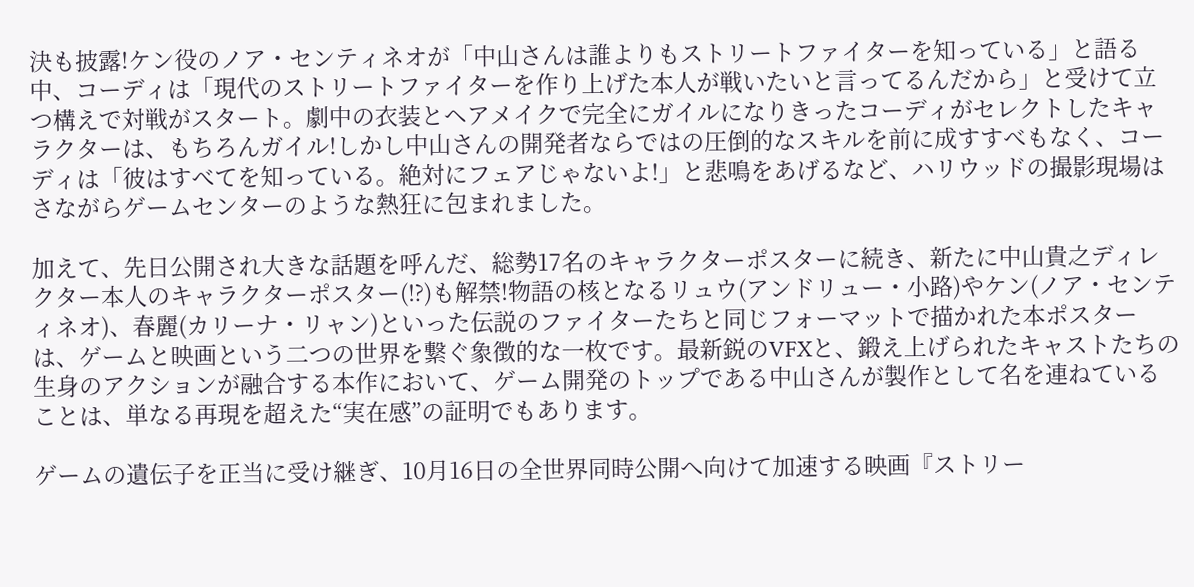決も披露!ケン役のノア・センティネオが「中山さんは誰よりもストリートファイターを知っている」と語る中、コーディは「現代のストリートファイターを作り上げた本人が戦いたいと言ってるんだから」と受けて立つ構えで対戦がスタート。劇中の衣装とヘアメイクで完全にガイルになりきったコーディがセレクトしたキャラクターは、もちろんガイル!しかし中山さんの開発者ならではの圧倒的なスキルを前に成すすべもなく、コーディは「彼はすべてを知っている。絶対にフェアじゃないよ!」と悲鳴をあげるなど、ハリウッドの撮影現場はさながらゲームセンターのような熱狂に包まれました。

加えて、先日公開され大きな話題を呼んだ、総勢17名のキャラクターポスターに続き、新たに中山貴之ディレクター本人のキャラクターポスター(⁉)も解禁!物語の核となるリュウ(アンドリュー・小路)やケン(ノア・センティネオ)、春麗(カリーナ・リャン)といった伝説のファイターたちと同じフォーマットで描かれた本ポスターは、ゲームと映画という二つの世界を繋ぐ象徴的な一枚です。最新鋭のVFXと、鍛え上げられたキャストたちの生身のアクションが融合する本作において、ゲーム開発のトップである中山さんが製作として名を連ねていることは、単なる再現を超えた“実在感”の証明でもあります。

ゲームの遺伝子を正当に受け継ぎ、10月16日の全世界同時公開へ向けて加速する映画『ストリー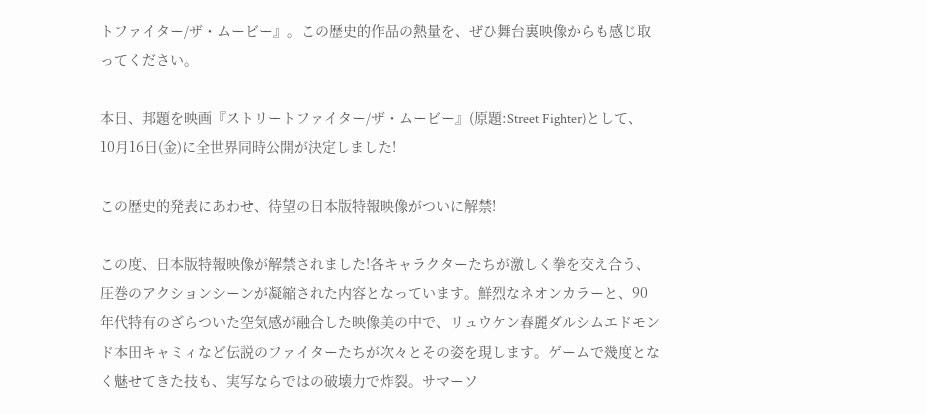トファイター/ザ・ムービー』。この歴史的作品の熱量を、ぜひ舞台裏映像からも感じ取ってください。

本日、邦題を映画『ストリートファイター/ザ・ムービー』(原題:Street Fighter)として、
10月16日(金)に全世界同時公開が決定しました!

この歴史的発表にあわせ、待望の日本版特報映像がついに解禁!

この度、日本版特報映像が解禁されました!各キャラクターたちが激しく拳を交え合う、圧巻のアクションシーンが凝縮された内容となっています。鮮烈なネオンカラーと、90年代特有のざらついた空気感が融合した映像美の中で、リュウケン春麗ダルシムエドモンド本田キャミィなど伝説のファイターたちが次々とその姿を現します。ゲームで幾度となく魅せてきた技も、実写ならではの破壊力で炸裂。サマーソ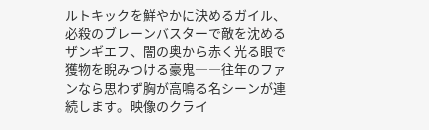ルトキックを鮮やかに決めるガイル、必殺のブレーンバスターで敵を沈めるザンギエフ、闇の奥から赤く光る眼で獲物を睨みつける豪鬼――往年のファンなら思わず胸が高鳴る名シーンが連続します。映像のクライ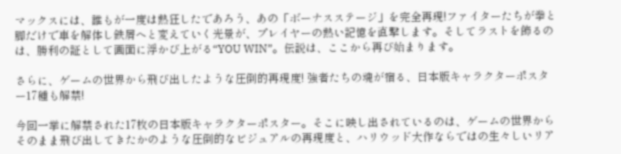マックスには、誰もが一度は熱狂したであろう、あの「ボーナスステージ」を完全再現!ファイターたちが拳と脚だけで車を解体し鉄屑へと変えていく光景が、プレイヤーの熱い記憶を直撃します。そしてラストを飾るのは、勝利の証として画面に浮かび上がる“YOU WIN”。伝説は、ここから再び始まります。

さらに、ゲームの世界から飛び出したような圧倒的再現度! 強者たちの魂が宿る、日本版キャラクターポスター17種も解禁!

今回一挙に解禁された17枚の日本版キャラクターポスター。そこに映し出されているのは、ゲームの世界からそのまま飛び出してきたかのような圧倒的なビジュアルの再現度と、ハリウッド大作ならではの生々しいリア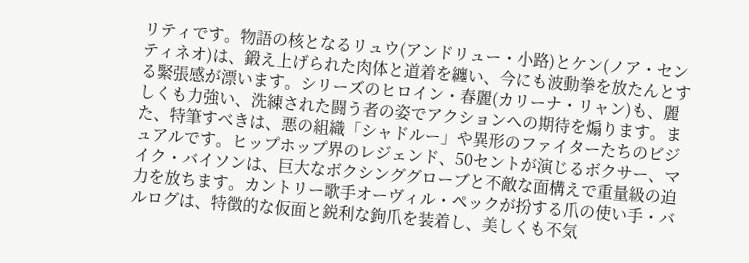リティです。物語の核となるリュウ(アンドリュー・小路)とケン(ノア・センティネオ)は、鍛え上げられた肉体と道着を纏い、今にも波動拳を放たんとする緊張感が漂います。シリーズのヒロイン・春麗(カリーナ・リャン)も、麗しくも力強い、洗練された闘う者の姿でアクションへの期待を煽ります。また、特筆すべきは、悪の組織「シャドルー」や異形のファイターたちのビジュアルです。ヒップホップ界のレジェンド、50セントが演じるボクサー、マイク・バイソンは、巨大なボクシンググローブと不敵な面構えで重量級の迫力を放ちます。カントリー歌手オーヴィル・ペックが扮する爪の使い手・バルログは、特徴的な仮面と鋭利な鉤爪を装着し、美しくも不気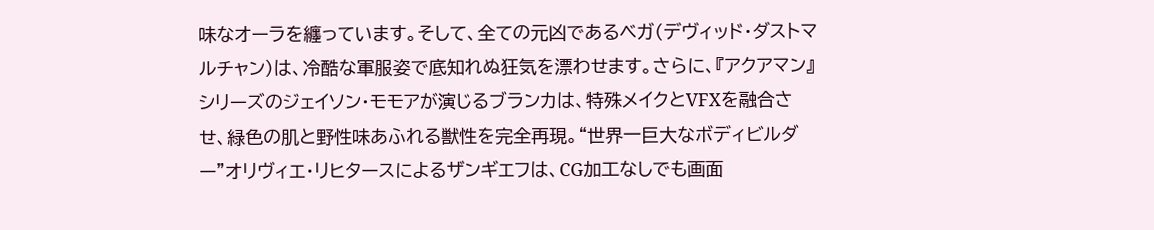味なオーラを纏っています。そして、全ての元凶であるベガ(デヴィッド・ダストマルチャン)は、冷酷な軍服姿で底知れぬ狂気を漂わせます。さらに、『アクアマン』シリーズのジェイソン・モモアが演じるブランカは、特殊メイクとVFXを融合させ、緑色の肌と野性味あふれる獣性を完全再現。“世界一巨大なボディビルダー”オリヴィエ・リヒタースによるザンギエフは、CG加工なしでも画面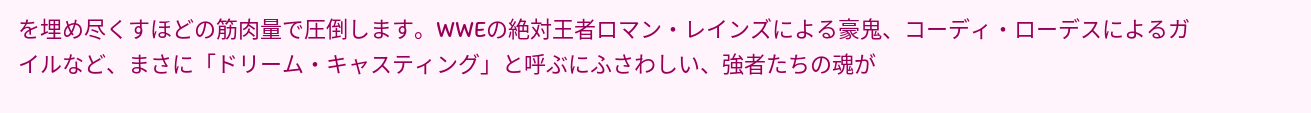を埋め尽くすほどの筋肉量で圧倒します。WWEの絶対王者ロマン・レインズによる豪鬼、コーディ・ローデスによるガイルなど、まさに「ドリーム・キャスティング」と呼ぶにふさわしい、強者たちの魂が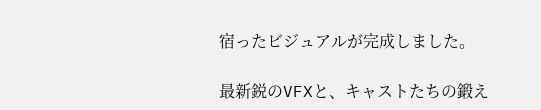宿ったビジュアルが完成しました。

最新鋭のVFXと、キャストたちの鍛え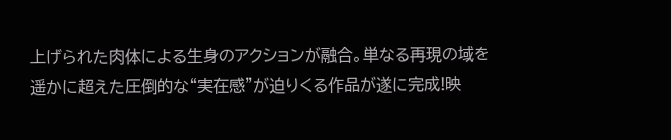上げられた肉体による生身のアクションが融合。単なる再現の域を遥かに超えた圧倒的な“実在感”が迫りくる作品が遂に完成!映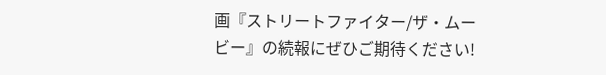画『ストリートファイター/ザ・ムービー』の続報にぜひご期待ください!